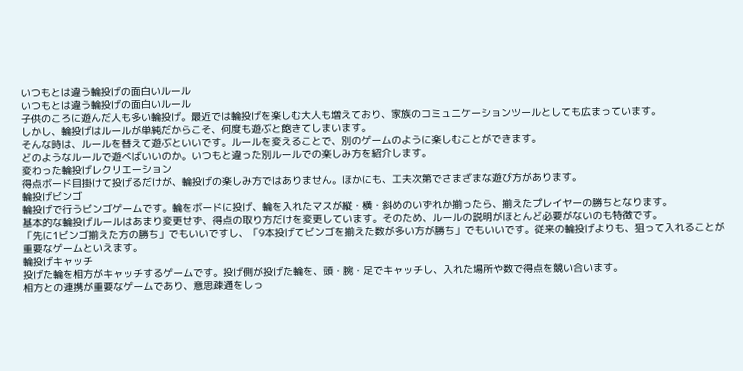いつもとは違う輪投げの面白いルール
いつもとは違う輪投げの面白いルール
子供のころに遊んだ人も多い輪投げ。最近では輪投げを楽しむ大人も増えており、家族のコミュニケーションツールとしても広まっています。
しかし、輪投げはルールが単純だからこそ、何度も遊ぶと飽きてしまいます。
そんな時は、ルールを替えて遊ぶといいです。ルールを変えることで、別のゲームのように楽しむことができます。
どのようなルールで遊べばいいのか。いつもと違った別ルールでの楽しみ方を紹介します。
変わった輪投げレクリエーション
得点ボード目掛けて投げるだけが、輪投げの楽しみ方ではありません。ほかにも、工夫次第でさまざまな遊び方があります。
輪投げビンゴ
輪投げで行うビンゴゲームです。輪をボードに投げ、輪を入れたマスが縦・横・斜めのいずれか揃ったら、揃えたプレイヤーの勝ちとなります。
基本的な輪投げルールはあまり変更せず、得点の取り方だけを変更しています。そのため、ルールの説明がほとんど必要がないのも特徴です。
「先に1ビンゴ揃えた方の勝ち」でもいいですし、「9本投げてビンゴを揃えた数が多い方が勝ち」でもいいです。従来の輪投げよりも、狙って入れることが重要なゲームといえます。
輪投げキャッチ
投げた輪を相方がキャッチするゲームです。投げ側が投げた輪を、頭・腕・足でキャッチし、入れた場所や数で得点を競い合います。
相方との連携が重要なゲームであり、意思疎通をしっ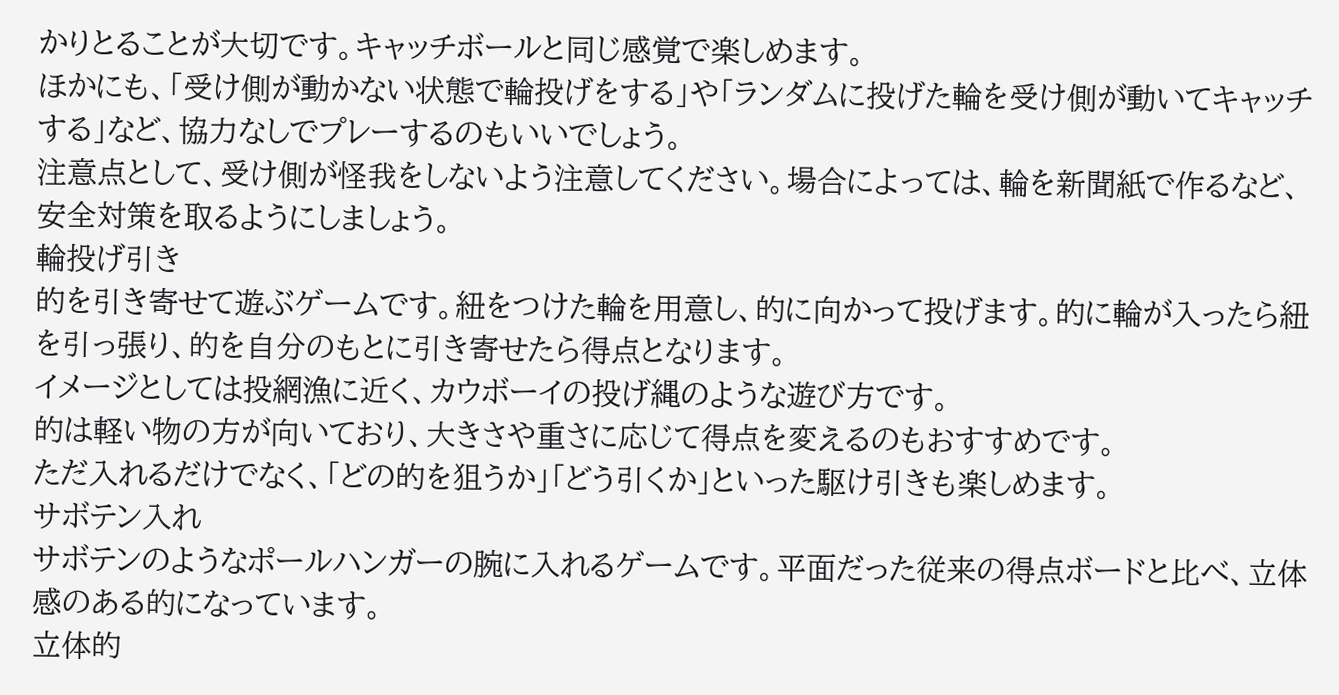かりとることが大切です。キャッチボールと同じ感覚で楽しめます。
ほかにも、「受け側が動かない状態で輪投げをする」や「ランダムに投げた輪を受け側が動いてキャッチする」など、協力なしでプレーするのもいいでしょう。
注意点として、受け側が怪我をしないよう注意してください。場合によっては、輪を新聞紙で作るなど、安全対策を取るようにしましょう。
輪投げ引き
的を引き寄せて遊ぶゲームです。紐をつけた輪を用意し、的に向かって投げます。的に輪が入ったら紐を引っ張り、的を自分のもとに引き寄せたら得点となります。
イメージとしては投網漁に近く、カウボーイの投げ縄のような遊び方です。
的は軽い物の方が向いており、大きさや重さに応じて得点を変えるのもおすすめです。
ただ入れるだけでなく、「どの的を狙うか」「どう引くか」といった駆け引きも楽しめます。
サボテン入れ
サボテンのようなポールハンガーの腕に入れるゲームです。平面だった従来の得点ボードと比べ、立体感のある的になっています。
立体的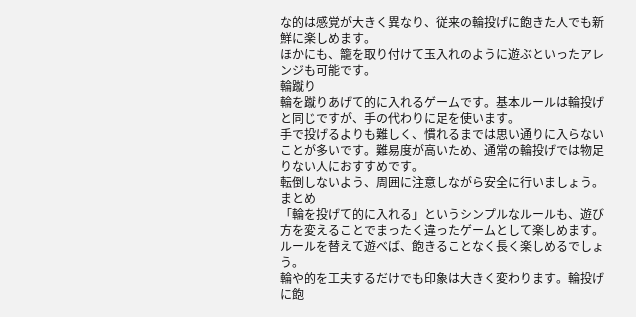な的は感覚が大きく異なり、従来の輪投げに飽きた人でも新鮮に楽しめます。
ほかにも、籠を取り付けて玉入れのように遊ぶといったアレンジも可能です。
輪蹴り
輪を蹴りあげて的に入れるゲームです。基本ルールは輪投げと同じですが、手の代わりに足を使います。
手で投げるよりも難しく、慣れるまでは思い通りに入らないことが多いです。難易度が高いため、通常の輪投げでは物足りない人におすすめです。
転倒しないよう、周囲に注意しながら安全に行いましょう。
まとめ
「輪を投げて的に入れる」というシンプルなルールも、遊び方を変えることでまったく違ったゲームとして楽しめます。
ルールを替えて遊べば、飽きることなく長く楽しめるでしょう。
輪や的を工夫するだけでも印象は大きく変わります。輪投げに飽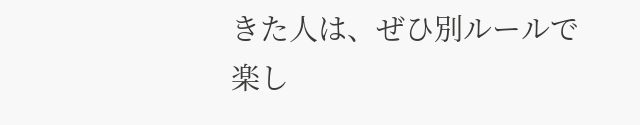きた人は、ぜひ別ルールで楽し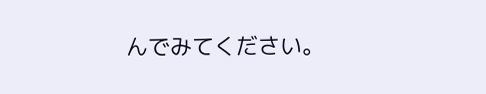んでみてください。